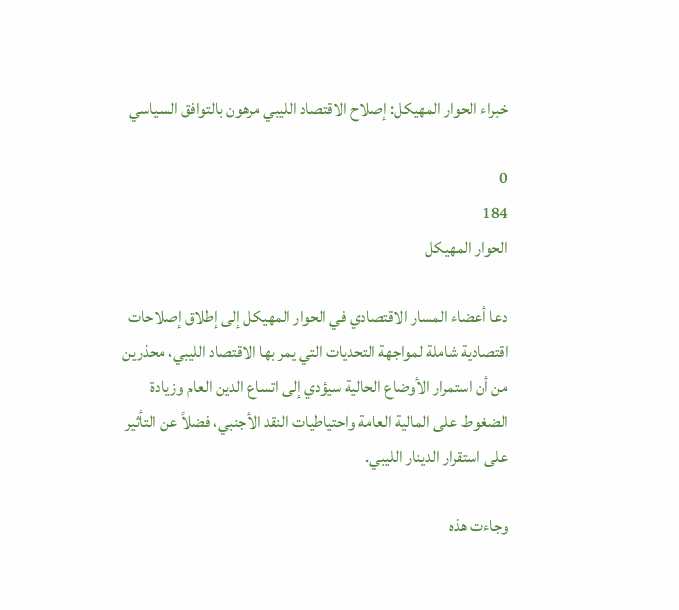خبراء الحوار المهيكل: إصلاح الاقتصاد الليبي مرهون بالتوافق السياسي

0
184
الحوار المهيكل

دعا أعضاء المسار الاقتصادي في الحوار المهيكل إلى إطلاق إصلاحات اقتصادية شاملة لمواجهة التحديات التي يمر بها الاقتصاد الليبي، محذرين من أن استمرار الأوضاع الحالية سيؤدي إلى اتساع الدين العام وزيادة الضغوط على المالية العامة واحتياطيات النقد الأجنبي، فضلاً عن التأثير على استقرار الدينار الليبي.

وجاءت هذه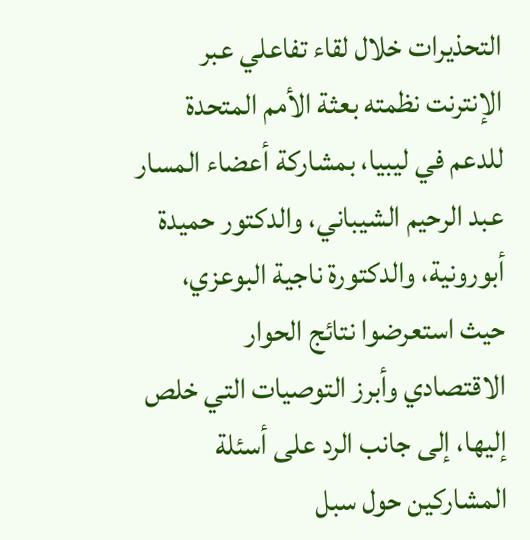التحذيرات خلال لقاء تفاعلي عبر الإنترنت نظمته بعثة الأمم المتحدة للدعم في ليبيا، بمشاركة أعضاء المسار عبد الرحيم الشيباني، والدكتور حميدة أبورونية، والدكتورة ناجية البوعزي، حيث استعرضوا نتائج الحوار الاقتصادي وأبرز التوصيات التي خلص إليها، إلى جانب الرد على أسئلة المشاركين حول سبل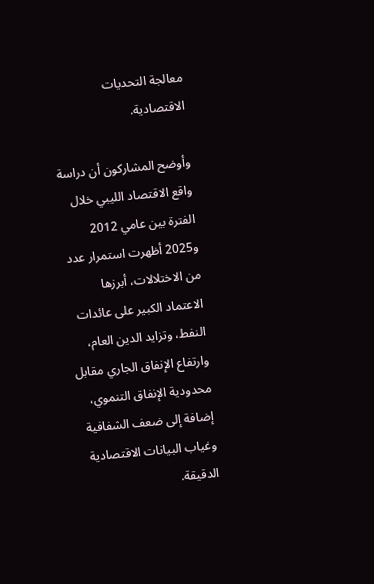معالجة التحديات الاقتصادية.

وأوضح المشاركون أن دراسة واقع الاقتصاد الليبي خلال الفترة بين عامي 2012 و2025 أظهرت استمرار عدد من الاختلالات، أبرزها الاعتماد الكبير على عائدات النفط، وتزايد الدين العام، وارتفاع الإنفاق الجاري مقابل محدودية الإنفاق التنموي، إضافة إلى ضعف الشفافية وغياب البيانات الاقتصادية الدقيقة.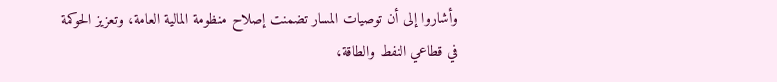وأشاروا إلى أن توصيات المسار تضمنت إصلاح منظومة المالية العامة، وتعزيز الحوكمة في قطاعي النفط والطاقة،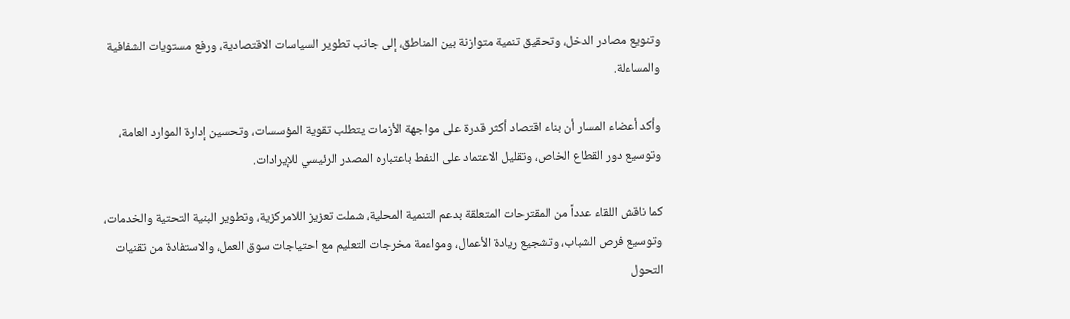وتنويع مصادر الدخل، وتحقيق تنمية متوازنة بين المناطق، إلى جانب تطوير السياسات الاقتصادية، ورفع مستويات الشفافية والمساءلة.

وأكد أعضاء المسار أن بناء اقتصاد أكثر قدرة على مواجهة الأزمات يتطلب تقوية المؤسسات، وتحسين إدارة الموارد العامة، وتوسيع دور القطاع الخاص، وتقليل الاعتماد على النفط باعتباره المصدر الرئيسي للإيرادات.

كما ناقش اللقاء عدداً من المقترحات المتعلقة بدعم التنمية المحلية، شملت تعزيز اللامركزية، وتطوير البنية التحتية والخدمات، وتوسيع فرص الشباب، وتشجيع ريادة الأعمال، ومواءمة مخرجات التعليم مع احتياجات سوق العمل، والاستفادة من تقنيات التحول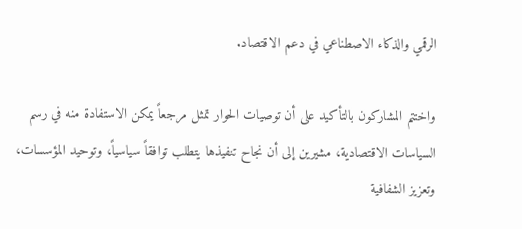الرقمي والذكاء الاصطناعي في دعم الاقتصاد.

واختتم المشاركون بالتأكيد على أن توصيات الحوار تمثل مرجعاً يمكن الاستفادة منه في رسم السياسات الاقتصادية، مشيرين إلى أن نجاح تنفيذها يتطلب توافقاً سياسياً، وتوحيد المؤسسات، وتعزيز الشفافية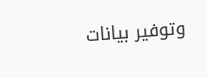وتوفير بيانات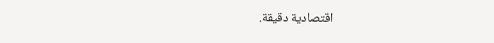اقتصادية دقيقة.